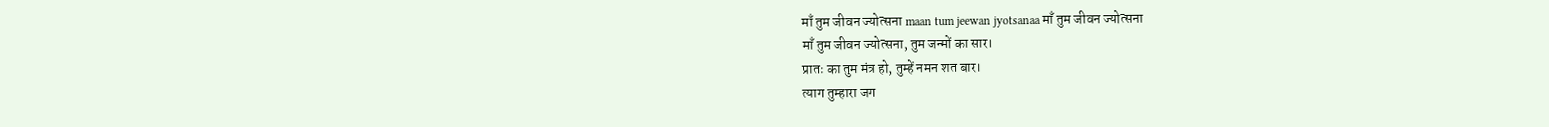माँ तुम जीवन ज्योत्सना maan tum jeewan jyotsanaa माँ तुम जीवन ज्योत्सना
माँ तुम जीवन ज्योत्सना, तुम जन्मों का सार।
प्रातः का तुम मंत्र हो, तुम्हें नमन शत बार।
त्याग तुम्हारा जग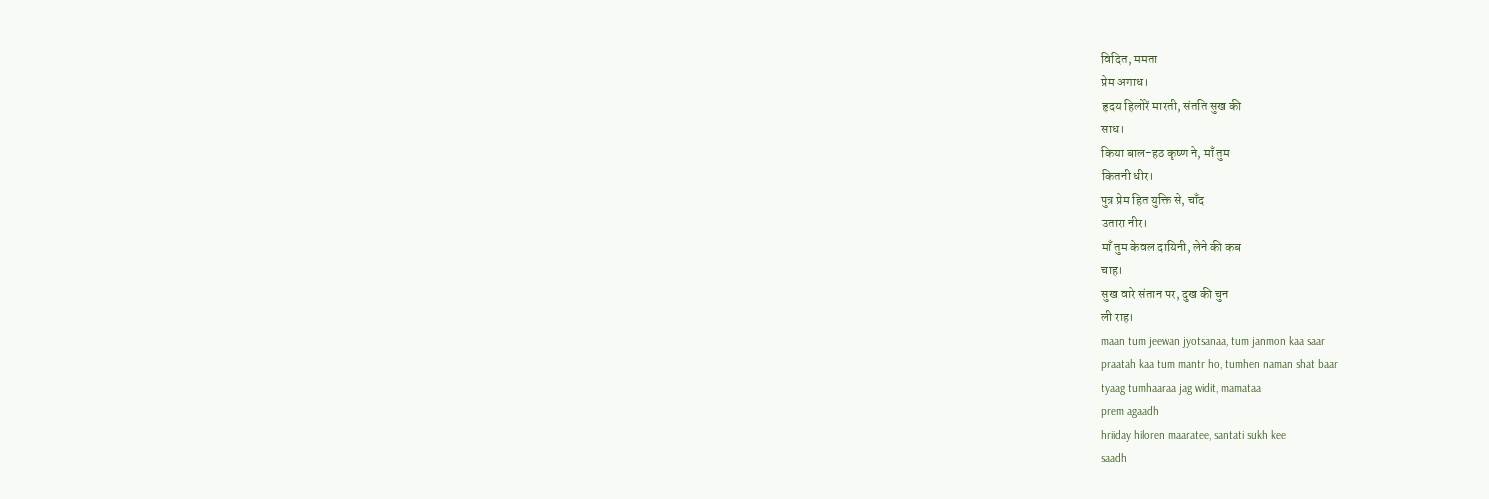विदित, ममता
प्रेम अगाध।
हृदय हिलोरें मारती, संतति सुख की
साध।
किया बाल-हठ कृष्ण ने, माँ तुम
कितनी धीर।
पुत्र प्रेम हित युक्ति से, चाँद
उतारा नीर।
माँ तुम केवल दायिनी, लेने की कब
चाह।
सुख वारे संतान पर, दुख की चुन
ली राह।
maan tum jeewan jyotsanaa, tum janmon kaa saar
praatah kaa tum mantr ho, tumhen naman shat baar
tyaag tumhaaraa jag widit, mamataa
prem agaadh
hriiday hiloren maaratee, santati sukh kee
saadh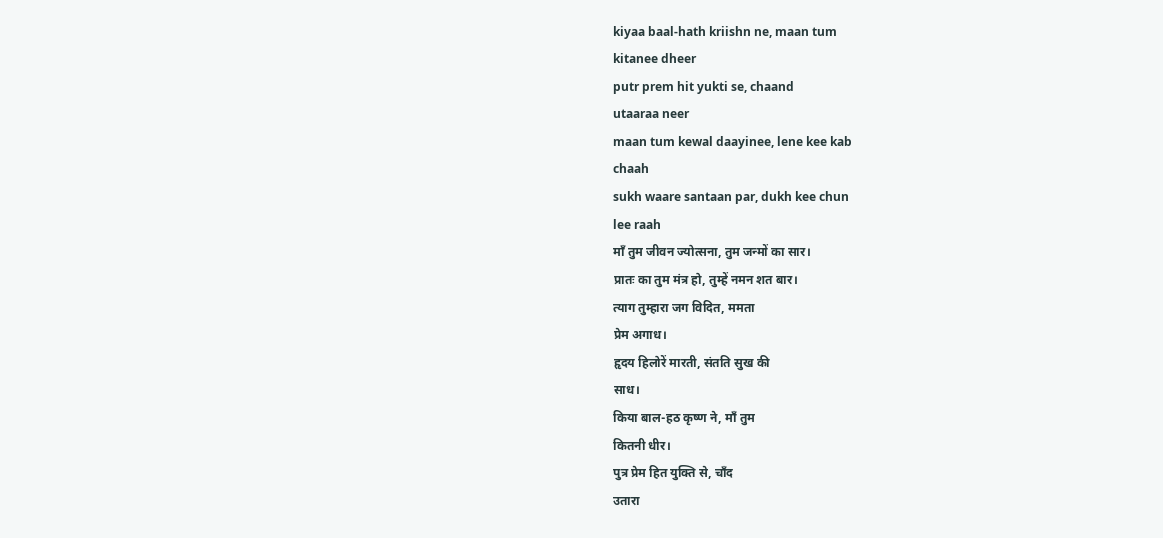kiyaa baal-hath kriishn ne, maan tum
kitanee dheer
putr prem hit yukti se, chaand
utaaraa neer
maan tum kewal daayinee, lene kee kab
chaah
sukh waare santaan par, dukh kee chun
lee raah
माँ तुम जीवन ज्योत्सना, तुम जन्मों का सार।
प्रातः का तुम मंत्र हो, तुम्हें नमन शत बार।
त्याग तुम्हारा जग विदित, ममता
प्रेम अगाध।
हृदय हिलोरें मारती, संतति सुख की
साध।
किया बाल-हठ कृष्ण ने, माँ तुम
कितनी धीर।
पुत्र प्रेम हित युक्ति से, चाँद
उतारा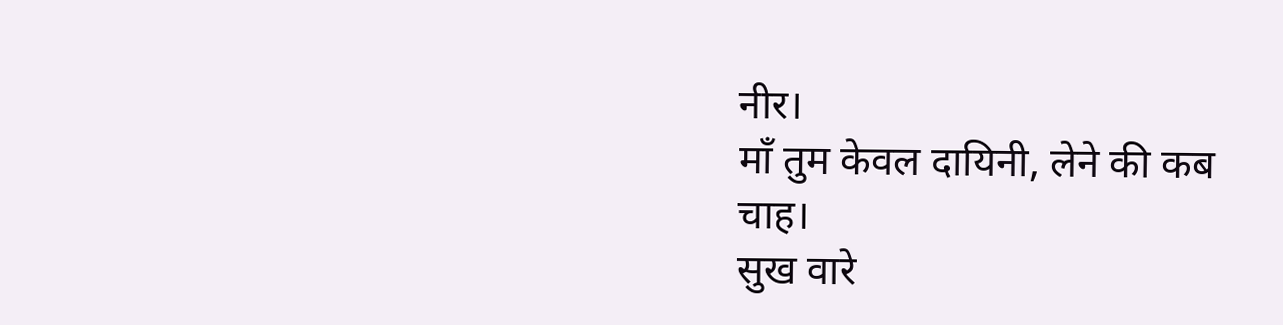नीर।
माँ तुम केवल दायिनी, लेने की कब
चाह।
सुख वारे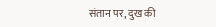संतान पर, दुख की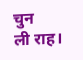चुन
ली राह।